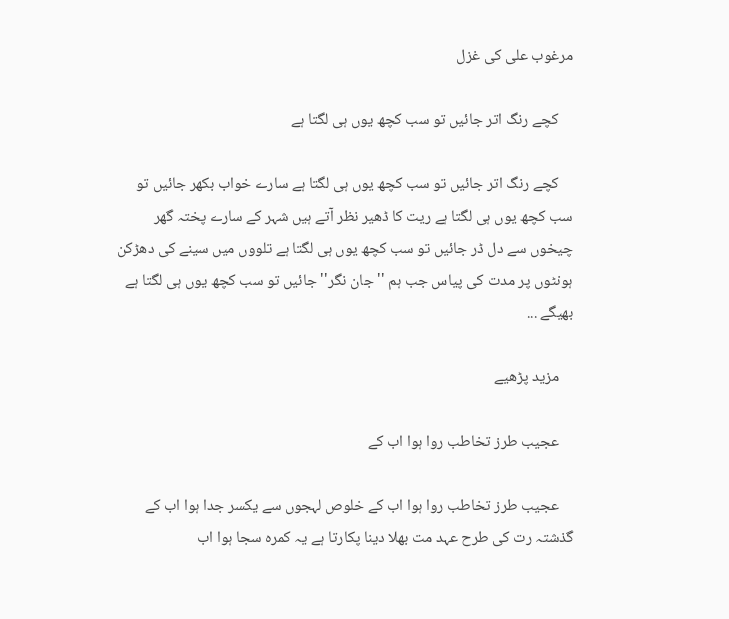مرغوب علی کی غزل

    کچے رنگ اتر جائیں تو سب کچھ یوں ہی لگتا ہے

    کچے رنگ اتر جائیں تو سب کچھ یوں ہی لگتا ہے سارے خواب بکھر جائیں تو سب کچھ یوں ہی لگتا ہے ریت کا ڈھیر نظر آتے ہیں شہر کے سارے پختہ گھر چیخوں سے دل ڈر جائیں تو سب کچھ یوں ہی لگتا ہے تلووں میں سینے کی دھڑکن ہونٹوں پر مدت کی پیاس جب ہم ''جان نگر'' جائیں تو سب کچھ یوں ہی لگتا ہے بھیگے ...

    مزید پڑھیے

    عجیب طرز تخاطب روا ہوا اب کے

    عجیب طرز تخاطب روا ہوا اب کے خلوص لہجوں سے یکسر جدا ہوا اب کے گذشتہ رت کی طرح عہد مت بھلا دینا پکارتا ہے یہ کمرہ سجا ہوا اب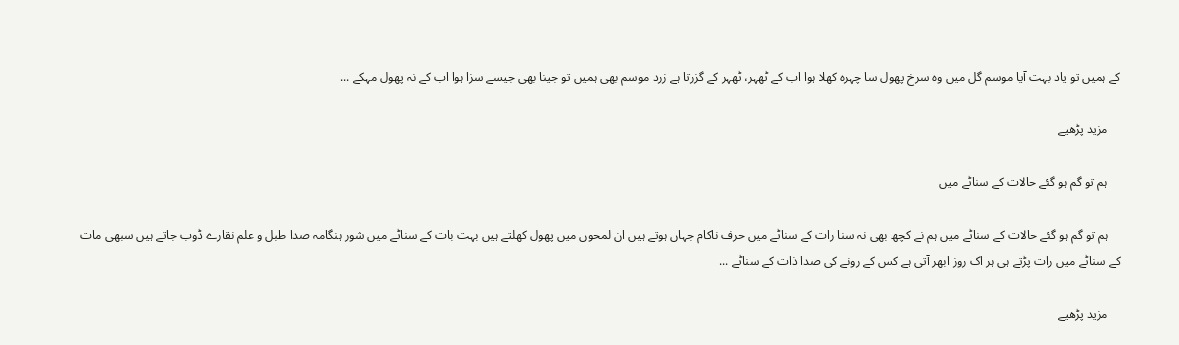کے ہمیں تو یاد بہت آیا موسم گل میں وہ سرخ پھول سا چہرہ کھلا ہوا اب کے ٹھہر، ٹھہر کے گزرتا ہے زرد موسم بھی ہمیں تو جینا بھی جیسے سزا ہوا اب کے نہ پھول مہکے ...

    مزید پڑھیے

    ہم تو گم ہو گئے حالات کے سناٹے میں

    ہم تو گم ہو گئے حالات کے سناٹے میں ہم نے کچھ بھی نہ سنا رات کے سناٹے میں حرف ناکام جہاں ہوتے ہیں ان لمحوں میں پھول کھلتے ہیں بہت بات کے سناٹے میں شور ہنگامہ صدا طبل و علم نقارے ڈوب جاتے ہیں سبھی مات کے سناٹے میں رات پڑتے ہی ہر اک روز ابھر آتی ہے کس کے رونے کی صدا ذات کے سناٹے ...

    مزید پڑھیے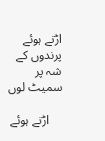اڑتے ہوئے پرندوں کے شہ پر سمیٹ لوں

    اڑتے ہوئے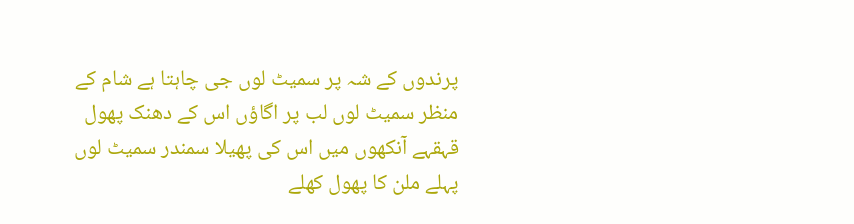پرندوں کے شہ پر سمیٹ لوں جی چاہتا ہے شام کے منظر سمیٹ لوں لب پر اگاؤں اس کے دھنک پھول قہقہے آنکھوں میں اس کی پھیلا سمندر سمیٹ لوں پہلے ملن کا پھول کھلے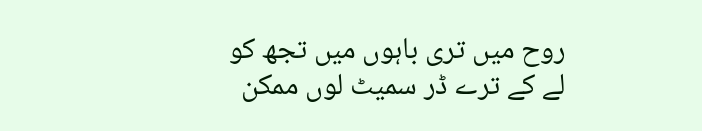روح میں تری باہوں میں تجھ کو لے کے ترے ڈر سمیٹ لوں ممکن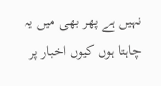نہیں ہے پھر بھی میں یہ چاہتا ہوں کیوں اخبار پر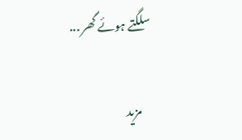سلگتے ہوئے گھر ...

    مزید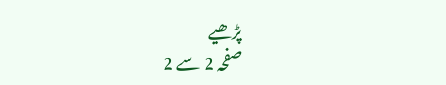پڑھیے
صفحہ 2 سے 2